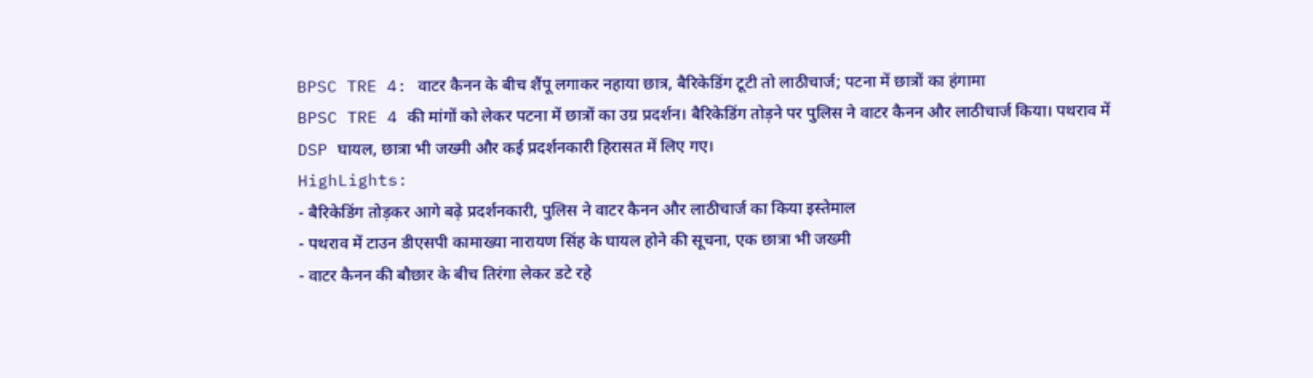BPSC TRE 4: वाटर कैनन के बीच शैंपू लगाकर नहाया छात्र, बैरिकेडिंग टूटी तो लाठीचार्ज; पटना में छात्रों का हंगामा
BPSC TRE 4 की मांगों को लेकर पटना में छात्रों का उग्र प्रदर्शन। बैरिकेडिंग तोड़ने पर पुलिस ने वाटर कैनन और लाठीचार्ज किया। पथराव में DSP घायल, छात्रा भी जख्मी और कई प्रदर्शनकारी हिरासत में लिए गए।
HighLights:
- बैरिकेडिंग तोड़कर आगे बढ़े प्रदर्शनकारी, पुलिस ने वाटर कैनन और लाठीचार्ज का किया इस्तेमाल
- पथराव में टाउन डीएसपी कामाख्या नारायण सिंह के घायल होने की सूचना, एक छात्रा भी जख्मी
- वाटर कैनन की बौछार के बीच तिरंगा लेकर डटे रहे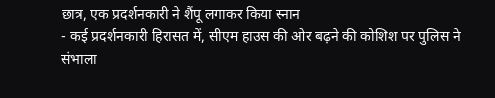छात्र, एक प्रदर्शनकारी ने शैंपू लगाकर किया स्नान
- कई प्रदर्शनकारी हिरासत में, सीएम हाउस की ओर बढ़ने की कोशिश पर पुलिस ने संभाला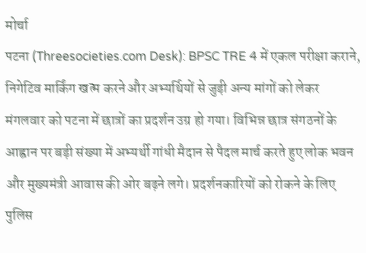मोर्चा
पटना (Threesocieties.com Desk): BPSC TRE 4 में एकल परीक्षा कराने, निगेटिव मार्किंग खत्म करने और अभ्यर्थियों से जुड़ी अन्य मांगों को लेकर मंगलवार को पटना में छात्रों का प्रदर्शन उग्र हो गया। विभिन्न छात्र संगठनों के आह्वान पर बड़ी संख्या में अभ्यर्थी गांधी मैदान से पैदल मार्च करते हुए लोक भवन और मुख्यमंत्री आवास की ओर बढ़ने लगे। प्रदर्शनकारियों को रोकने के लिए पुलिस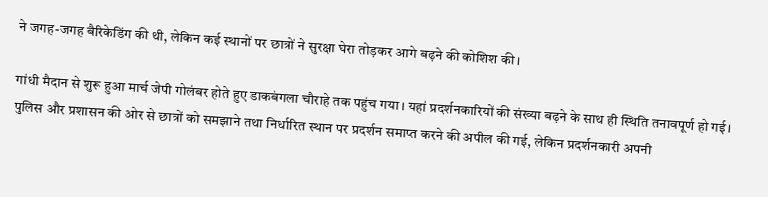ने जगह-जगह बैरिकेडिंग की थी, लेकिन कई स्थानों पर छात्रों ने सुरक्षा घेरा तोड़कर आगे बढ़ने की कोशिश की।

गांधी मैदान से शुरू हुआ मार्च जेपी गोलंबर होते हुए डाकबंगला चौराहे तक पहुंच गया। यहां प्रदर्शनकारियों की संख्या बढ़ने के साथ ही स्थिति तनावपूर्ण हो गई। पुलिस और प्रशासन की ओर से छात्रों को समझाने तथा निर्धारित स्थान पर प्रदर्शन समाप्त करने की अपील की गई, लेकिन प्रदर्शनकारी अपनी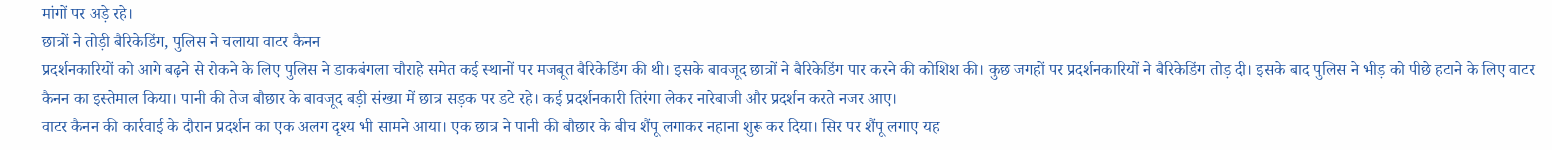मांगों पर अड़े रहे।
छात्रों ने तोड़ी बैरिकेडिंग, पुलिस ने चलाया वाटर कैनन
प्रदर्शनकारियों को आगे बढ़ने से रोकने के लिए पुलिस ने डाकबंगला चौराहे समेत कई स्थानों पर मजबूत बैरिकेडिंग की थी। इसके बावजूद छात्रों ने बैरिकेडिंग पार करने की कोशिश की। कुछ जगहों पर प्रदर्शनकारियों ने बैरिकेडिंग तोड़ दी। इसके बाद पुलिस ने भीड़ को पीछे हटाने के लिए वाटर कैनन का इस्तेमाल किया। पानी की तेज बौछार के बावजूद बड़ी संख्या में छात्र सड़क पर डटे रहे। कई प्रदर्शनकारी तिरंगा लेकर नारेबाजी और प्रदर्शन करते नजर आए।
वाटर कैनन की कार्रवाई के दौरान प्रदर्शन का एक अलग दृश्य भी सामने आया। एक छात्र ने पानी की बौछार के बीच शैंपू लगाकर नहाना शुरू कर दिया। सिर पर शैंपू लगाए यह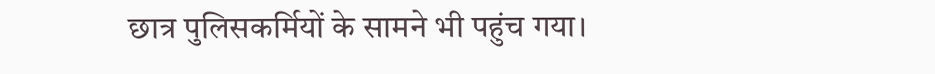छात्र पुलिसकर्मियों के सामने भी पहुंच गया।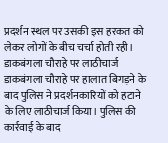प्रदर्शन स्थल पर उसकी इस हरकत को लेकर लोगों के बीच चर्चा होती रही।
डाकबंगला चौराहे पर लाठीचार्ज
डाकबंगला चौराहे पर हालात बिगड़ने के बाद पुलिस ने प्रदर्शनकारियों को हटाने के लिए लाठीचार्ज किया। पुलिस की कार्रवाई के बाद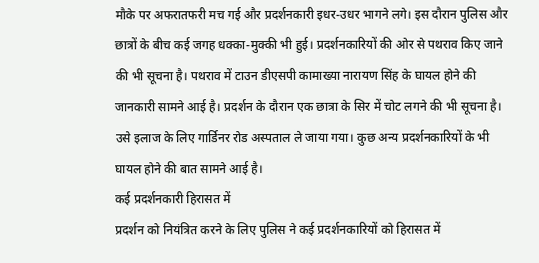मौके पर अफरातफरी मच गई और प्रदर्शनकारी इधर-उधर भागने लगे। इस दौरान पुलिस और छात्रों के बीच कई जगह धक्का-मुक्की भी हुई। प्रदर्शनकारियों की ओर से पथराव किए जाने की भी सूचना है। पथराव में टाउन डीएसपी कामाख्या नारायण सिंह के घायल होने की जानकारी सामने आई है। प्रदर्शन के दौरान एक छात्रा के सिर में चोट लगने की भी सूचना है। उसे इलाज के लिए गार्डिनर रोड अस्पताल ले जाया गया। कुछ अन्य प्रदर्शनकारियों के भी घायल होने की बात सामने आई है।
कई प्रदर्शनकारी हिरासत में
प्रदर्शन को नियंत्रित करने के लिए पुलिस ने कई प्रदर्शनकारियों को हिरासत में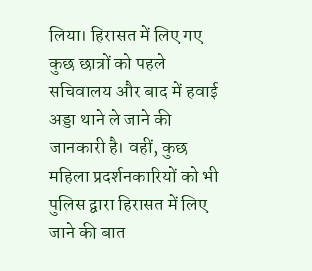लिया। हिरासत में लिए गए कुछ छात्रों को पहले सचिवालय और बाद में हवाई अड्डा थाने ले जाने की जानकारी है। वहीं, कुछ महिला प्रदर्शनकारियों को भी पुलिस द्वारा हिरासत में लिए जाने की बात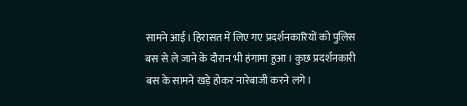सामने आई। हिरासत में लिए गए प्रदर्शनकारियों को पुलिस बस से ले जाने के दौरान भी हंगामा हुआ। कुछ प्रदर्शनकारी बस के सामने खड़े होकर नारेबाजी करने लगे।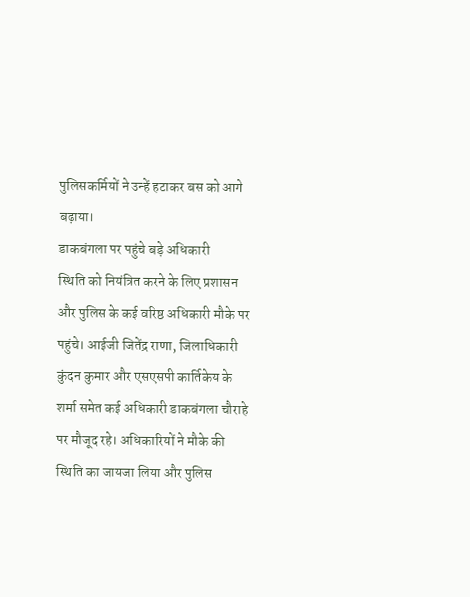पुलिसकर्मियों ने उन्हें हटाकर बस को आगे बढ़ाया।
डाकबंगला पर पहुंचे बड़े अधिकारी
स्थिति को नियंत्रित करने के लिए प्रशासन और पुलिस के कई वरिष्ठ अधिकारी मौके पर पहुंचे। आईजी जितेंद्र राणा, जिलाधिकारी कुंदन कुमार और एसएसपी कार्तिकेय के शर्मा समेत कई अधिकारी डाकबंगला चौराहे पर मौजूद रहे। अधिकारियों ने मौके की स्थिति का जायजा लिया और पुलिस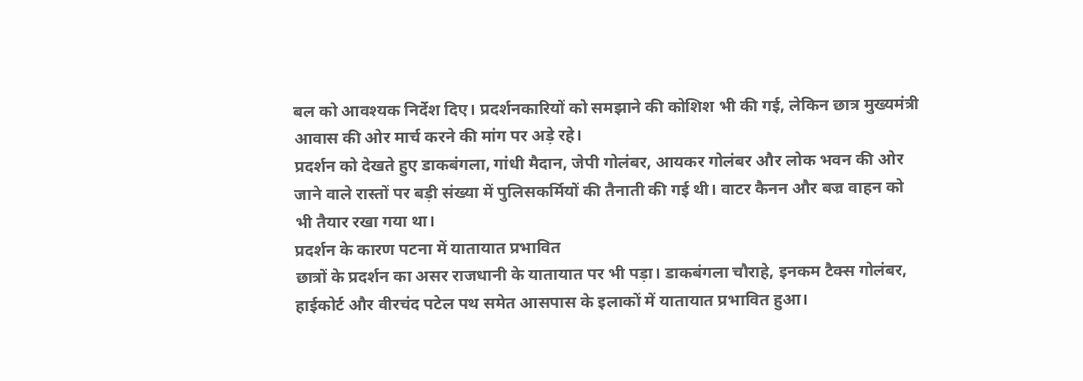बल को आवश्यक निर्देश दिए। प्रदर्शनकारियों को समझाने की कोशिश भी की गई, लेकिन छात्र मुख्यमंत्री आवास की ओर मार्च करने की मांग पर अड़े रहे।
प्रदर्शन को देखते हुए डाकबंगला, गांधी मैदान, जेपी गोलंबर, आयकर गोलंबर और लोक भवन की ओर जाने वाले रास्तों पर बड़ी संख्या में पुलिसकर्मियों की तैनाती की गई थी। वाटर कैनन और बज्र वाहन को भी तैयार रखा गया था।
प्रदर्शन के कारण पटना में यातायात प्रभावित
छात्रों के प्रदर्शन का असर राजधानी के यातायात पर भी पड़ा। डाकबंगला चौराहे, इनकम टैक्स गोलंबर, हाईकोर्ट और वीरचंद पटेल पथ समेत आसपास के इलाकों में यातायात प्रभावित हुआ।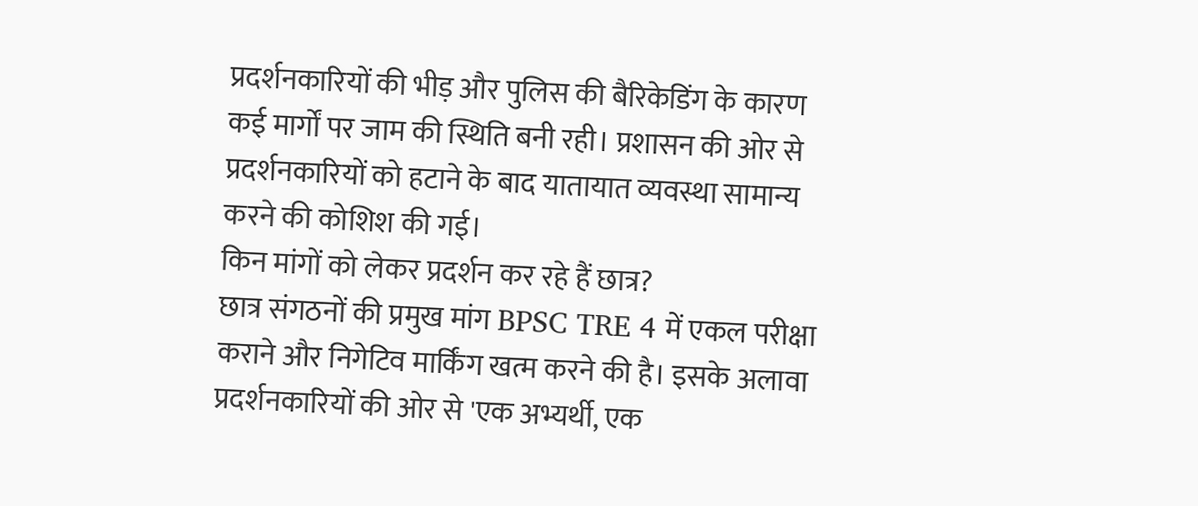प्रदर्शनकारियों की भीड़ और पुलिस की बैरिकेडिंग के कारण कई मार्गों पर जाम की स्थिति बनी रही। प्रशासन की ओर से प्रदर्शनकारियों को हटाने के बाद यातायात व्यवस्था सामान्य करने की कोशिश की गई।
किन मांगों को लेकर प्रदर्शन कर रहे हैं छात्र?
छात्र संगठनों की प्रमुख मांग BPSC TRE 4 में एकल परीक्षा कराने और निगेटिव मार्किंग खत्म करने की है। इसके अलावा प्रदर्शनकारियों की ओर से 'एक अभ्यर्थी, एक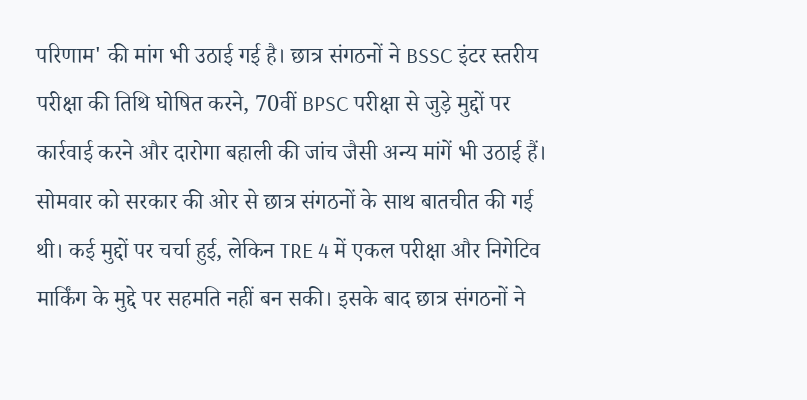परिणाम' की मांग भी उठाई गई है। छात्र संगठनों ने BSSC इंटर स्तरीय परीक्षा की तिथि घोषित करने, 70वीं BPSC परीक्षा से जुड़े मुद्दों पर कार्रवाई करने और दारोगा बहाली की जांच जैसी अन्य मांगें भी उठाई हैं। सोमवार को सरकार की ओर से छात्र संगठनों के साथ बातचीत की गई थी। कई मुद्दों पर चर्चा हुई, लेकिन TRE 4 में एकल परीक्षा और निगेटिव मार्किंग के मुद्दे पर सहमति नहीं बन सकी। इसके बाद छात्र संगठनों ने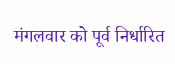मंगलवार को पूर्व निर्धारित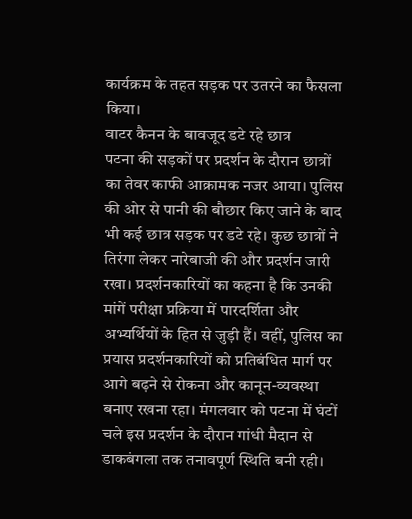कार्यक्रम के तहत सड़क पर उतरने का फैसला किया।
वाटर कैनन के बावजूद डटे रहे छात्र
पटना की सड़कों पर प्रदर्शन के दौरान छात्रों का तेवर काफी आक्रामक नजर आया। पुलिस की ओर से पानी की बौछार किए जाने के बाद भी कई छात्र सड़क पर डटे रहे। कुछ छात्रों ने तिरंगा लेकर नारेबाजी की और प्रदर्शन जारी रखा। प्रदर्शनकारियों का कहना है कि उनकी मांगें परीक्षा प्रक्रिया में पारदर्शिता और अभ्यर्थियों के हित से जुड़ी हैं। वहीं, पुलिस का प्रयास प्रदर्शनकारियों को प्रतिबंधित मार्ग पर आगे बढ़ने से रोकना और कानून-व्यवस्था बनाए रखना रहा। मंगलवार को पटना में घंटों चले इस प्रदर्शन के दौरान गांधी मैदान से डाकबंगला तक तनावपूर्ण स्थिति बनी रही।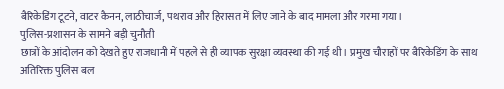बैरिकेडिंग टूटने, वाटर कैनन, लाठीचार्ज, पथराव और हिरासत में लिए जाने के बाद मामला और गरमा गया।
पुलिस-प्रशासन के सामने बड़ी चुनौती
छात्रों के आंदोलन को देखते हुए राजधानी में पहले से ही व्यापक सुरक्षा व्यवस्था की गई थी। प्रमुख चौराहों पर बैरिकेडिंग के साथ अतिरिक्त पुलिस बल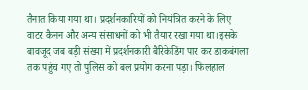तैनात किया गया था। प्रदर्शनकारियों को नियंत्रित करने के लिए वाटर कैनन और अन्य संसाधनों को भी तैयार रखा गया था।इसके बावजूद जब बड़ी संख्या में प्रदर्शनकारी बैरिकेडिंग पार कर डाकबंगला तक पहुंच गए तो पुलिस को बल प्रयोग करना पड़ा। फिलहाल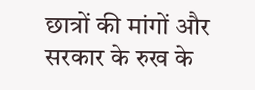छात्रों की मांगों और सरकार के रुख के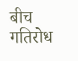बीच गतिरोध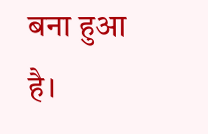बना हुआ है।